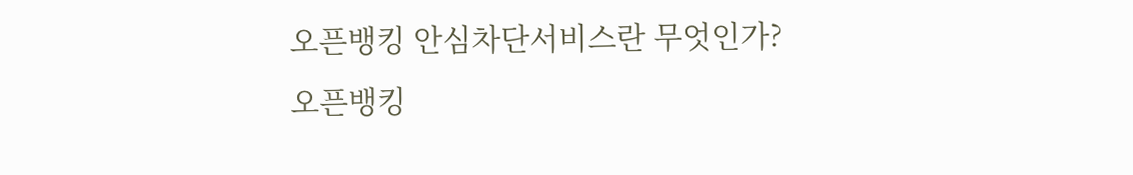오픈뱅킹 안심차단서비스란 무엇인가?
오픈뱅킹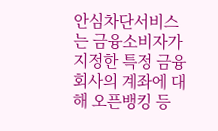안심차단서비스는 금융소비자가 지정한 특정 금융회사의 계좌에 대해 오픈뱅킹 등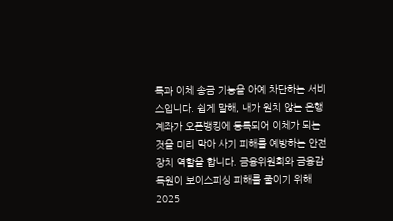록과 이체 송금 기능을 아예 차단하는 서비스입니다. 쉽게 말해, 내가 원치 않는 은행 계좌가 오픈뱅킹에 등록되어 이체가 되는 것을 미리 막아 사기 피해를 예방하는 안전장치 역할을 합니다. 금융위원회와 금융감독원이 보이스피싱 피해를 줄이기 위해 2025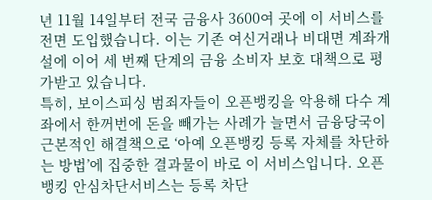년 11월 14일부터 전국 금융사 3600여 곳에 이 서비스를 전면 도입했습니다. 이는 기존 여신거래나 비대면 계좌개설에 이어 세 번째 단계의 금융 소비자 보호 대책으로 평가받고 있습니다.
특히, 보이스피싱 범죄자들이 오픈뱅킹을 악용해 다수 계좌에서 한꺼번에 돈을 빼가는 사례가 늘면서 금융당국이 근본적인 해결책으로 ‘아예 오픈뱅킹 등록 자체를 차단하는 방법’에 집중한 결과물이 바로 이 서비스입니다. 오픈뱅킹 안심차단서비스는 등록 차단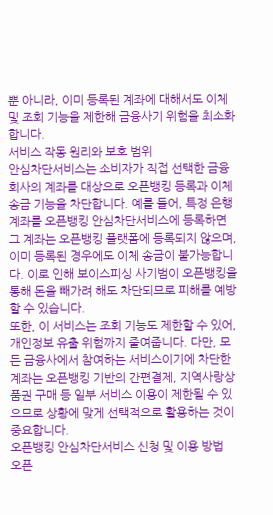뿐 아니라, 이미 등록된 계좌에 대해서도 이체 및 조회 기능을 제한해 금융사기 위험을 최소화합니다.
서비스 작동 원리와 보호 범위
안심차단서비스는 소비자가 직접 선택한 금융회사의 계좌를 대상으로 오픈뱅킹 등록과 이체 송금 기능을 차단합니다. 예를 들어, 특정 은행 계좌를 오픈뱅킹 안심차단서비스에 등록하면 그 계좌는 오픈뱅킹 플랫폼에 등록되지 않으며, 이미 등록된 경우에도 이체 송금이 불가능합니다. 이로 인해 보이스피싱 사기범이 오픈뱅킹을 통해 돈을 빼가려 해도 차단되므로 피해를 예방할 수 있습니다.
또한, 이 서비스는 조회 기능도 제한할 수 있어, 개인정보 유출 위험까지 줄여줍니다. 다만, 모든 금융사에서 참여하는 서비스이기에 차단한 계좌는 오픈뱅킹 기반의 간편결제, 지역사랑상품권 구매 등 일부 서비스 이용이 제한될 수 있으므로 상황에 맞게 선택적으로 활용하는 것이 중요합니다.
오픈뱅킹 안심차단서비스 신청 및 이용 방법
오픈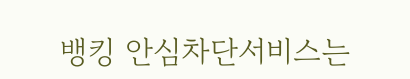뱅킹 안심차단서비스는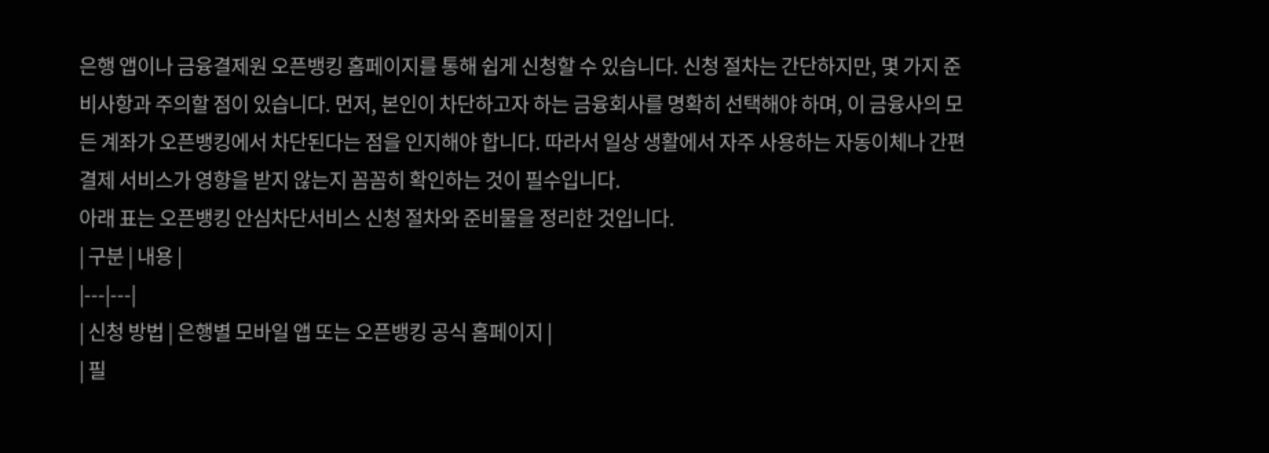은행 앱이나 금융결제원 오픈뱅킹 홈페이지를 통해 쉽게 신청할 수 있습니다. 신청 절차는 간단하지만, 몇 가지 준비사항과 주의할 점이 있습니다. 먼저, 본인이 차단하고자 하는 금융회사를 명확히 선택해야 하며, 이 금융사의 모든 계좌가 오픈뱅킹에서 차단된다는 점을 인지해야 합니다. 따라서 일상 생활에서 자주 사용하는 자동이체나 간편결제 서비스가 영향을 받지 않는지 꼼꼼히 확인하는 것이 필수입니다.
아래 표는 오픈뱅킹 안심차단서비스 신청 절차와 준비물을 정리한 것입니다.
| 구분 | 내용 |
|---|---|
| 신청 방법 | 은행별 모바일 앱 또는 오픈뱅킹 공식 홈페이지 |
| 필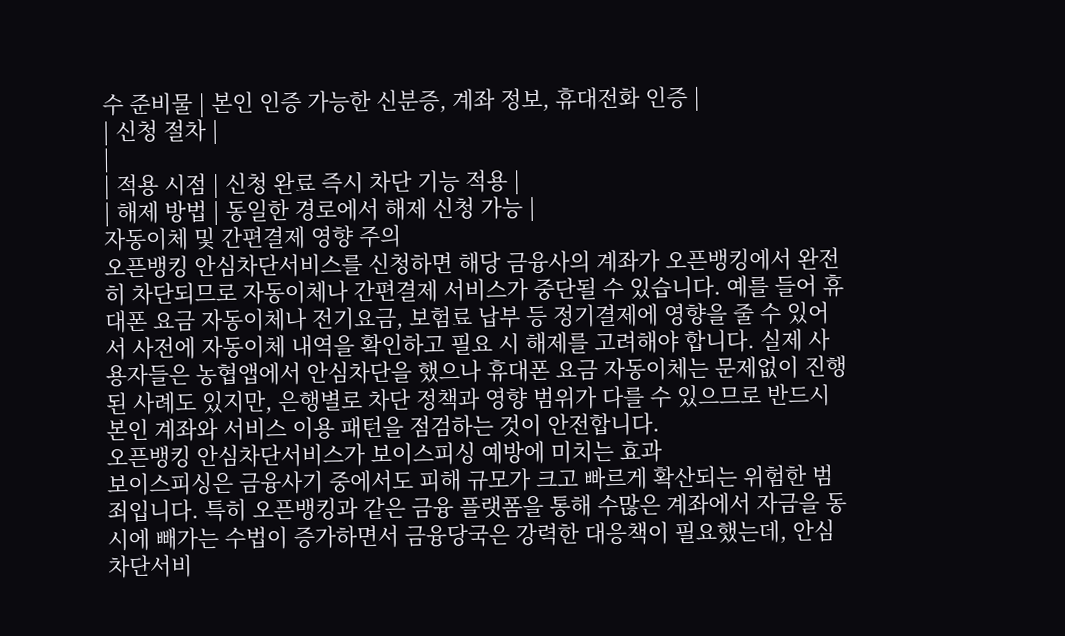수 준비물 | 본인 인증 가능한 신분증, 계좌 정보, 휴대전화 인증 |
| 신청 절차 |
|
| 적용 시점 | 신청 완료 즉시 차단 기능 적용 |
| 해제 방법 | 동일한 경로에서 해제 신청 가능 |
자동이체 및 간편결제 영향 주의
오픈뱅킹 안심차단서비스를 신청하면 해당 금융사의 계좌가 오픈뱅킹에서 완전히 차단되므로 자동이체나 간편결제 서비스가 중단될 수 있습니다. 예를 들어 휴대폰 요금 자동이체나 전기요금, 보험료 납부 등 정기결제에 영향을 줄 수 있어서 사전에 자동이체 내역을 확인하고 필요 시 해제를 고려해야 합니다. 실제 사용자들은 농협앱에서 안심차단을 했으나 휴대폰 요금 자동이체는 문제없이 진행된 사례도 있지만, 은행별로 차단 정책과 영향 범위가 다를 수 있으므로 반드시 본인 계좌와 서비스 이용 패턴을 점검하는 것이 안전합니다.
오픈뱅킹 안심차단서비스가 보이스피싱 예방에 미치는 효과
보이스피싱은 금융사기 중에서도 피해 규모가 크고 빠르게 확산되는 위험한 범죄입니다. 특히 오픈뱅킹과 같은 금융 플랫폼을 통해 수많은 계좌에서 자금을 동시에 빼가는 수법이 증가하면서 금융당국은 강력한 대응책이 필요했는데, 안심차단서비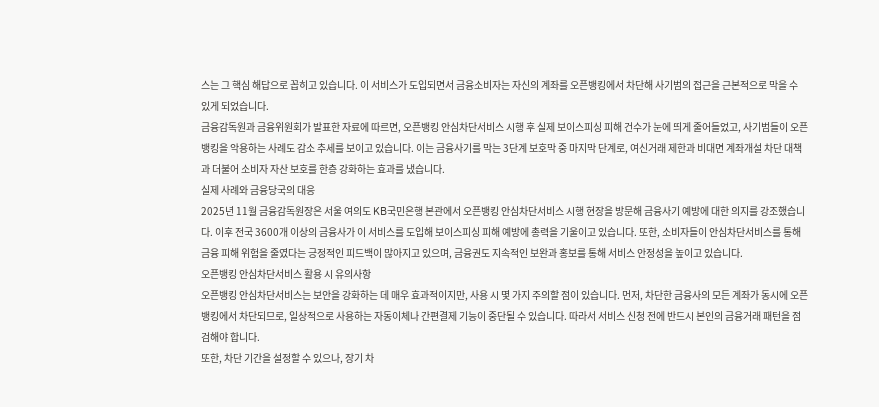스는 그 핵심 해답으로 꼽히고 있습니다. 이 서비스가 도입되면서 금융소비자는 자신의 계좌를 오픈뱅킹에서 차단해 사기범의 접근을 근본적으로 막을 수 있게 되었습니다.
금융감독원과 금융위원회가 발표한 자료에 따르면, 오픈뱅킹 안심차단서비스 시행 후 실제 보이스피싱 피해 건수가 눈에 띄게 줄어들었고, 사기범들이 오픈뱅킹을 악용하는 사례도 감소 추세를 보이고 있습니다. 이는 금융사기를 막는 3단계 보호막 중 마지막 단계로, 여신거래 제한과 비대면 계좌개설 차단 대책과 더불어 소비자 자산 보호를 한층 강화하는 효과를 냈습니다.
실제 사례와 금융당국의 대응
2025년 11월 금융감독원장은 서울 여의도 KB국민은행 본관에서 오픈뱅킹 안심차단서비스 시행 현장을 방문해 금융사기 예방에 대한 의지를 강조했습니다. 이후 전국 3600개 이상의 금융사가 이 서비스를 도입해 보이스피싱 피해 예방에 총력을 기울이고 있습니다. 또한, 소비자들이 안심차단서비스를 통해 금융 피해 위험을 줄였다는 긍정적인 피드백이 많아지고 있으며, 금융권도 지속적인 보완과 홍보를 통해 서비스 안정성을 높이고 있습니다.
오픈뱅킹 안심차단서비스 활용 시 유의사항
오픈뱅킹 안심차단서비스는 보안을 강화하는 데 매우 효과적이지만, 사용 시 몇 가지 주의할 점이 있습니다. 먼저, 차단한 금융사의 모든 계좌가 동시에 오픈뱅킹에서 차단되므로, 일상적으로 사용하는 자동이체나 간편결제 기능이 중단될 수 있습니다. 따라서 서비스 신청 전에 반드시 본인의 금융거래 패턴을 점검해야 합니다.
또한, 차단 기간을 설정할 수 있으나, 장기 차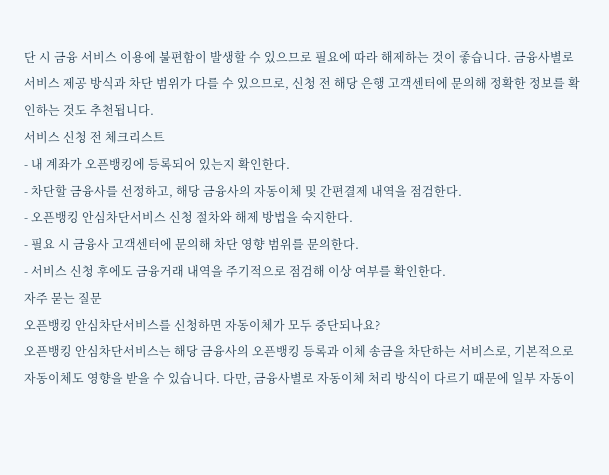단 시 금융 서비스 이용에 불편함이 발생할 수 있으므로 필요에 따라 해제하는 것이 좋습니다. 금융사별로 서비스 제공 방식과 차단 범위가 다를 수 있으므로, 신청 전 해당 은행 고객센터에 문의해 정확한 정보를 확인하는 것도 추천됩니다.
서비스 신청 전 체크리스트
- 내 계좌가 오픈뱅킹에 등록되어 있는지 확인한다.
- 차단할 금융사를 선정하고, 해당 금융사의 자동이체 및 간편결제 내역을 점검한다.
- 오픈뱅킹 안심차단서비스 신청 절차와 해제 방법을 숙지한다.
- 필요 시 금융사 고객센터에 문의해 차단 영향 범위를 문의한다.
- 서비스 신청 후에도 금융거래 내역을 주기적으로 점검해 이상 여부를 확인한다.
자주 묻는 질문
오픈뱅킹 안심차단서비스를 신청하면 자동이체가 모두 중단되나요?
오픈뱅킹 안심차단서비스는 해당 금융사의 오픈뱅킹 등록과 이체 송금을 차단하는 서비스로, 기본적으로 자동이체도 영향을 받을 수 있습니다. 다만, 금융사별로 자동이체 처리 방식이 다르기 때문에 일부 자동이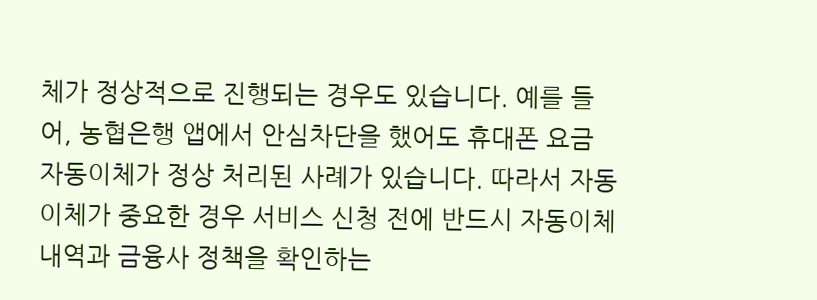체가 정상적으로 진행되는 경우도 있습니다. 예를 들어, 농협은행 앱에서 안심차단을 했어도 휴대폰 요금 자동이체가 정상 처리된 사례가 있습니다. 따라서 자동이체가 중요한 경우 서비스 신청 전에 반드시 자동이체 내역과 금융사 정책을 확인하는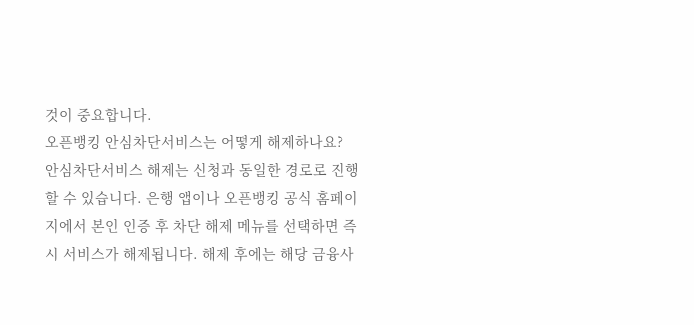것이 중요합니다.
오픈뱅킹 안심차단서비스는 어떻게 해제하나요?
안심차단서비스 해제는 신청과 동일한 경로로 진행할 수 있습니다. 은행 앱이나 오픈뱅킹 공식 홈페이지에서 본인 인증 후 차단 해제 메뉴를 선택하면 즉시 서비스가 해제됩니다. 해제 후에는 해당 금융사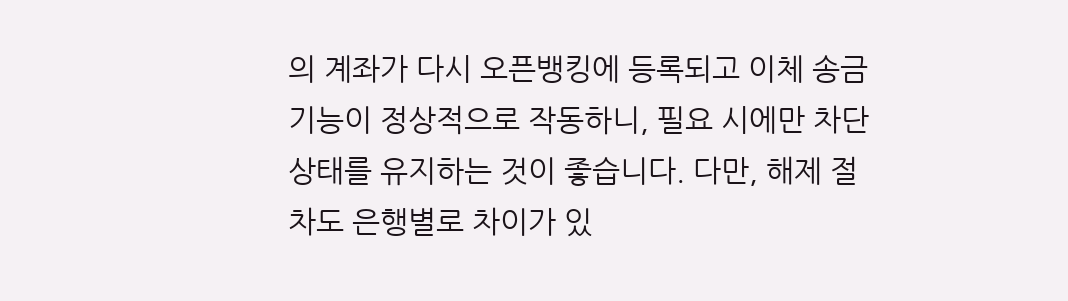의 계좌가 다시 오픈뱅킹에 등록되고 이체 송금 기능이 정상적으로 작동하니, 필요 시에만 차단 상태를 유지하는 것이 좋습니다. 다만, 해제 절차도 은행별로 차이가 있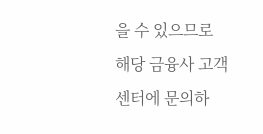을 수 있으므로 해당 금융사 고객센터에 문의하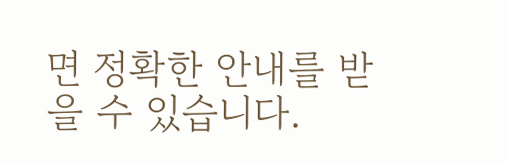면 정확한 안내를 받을 수 있습니다.